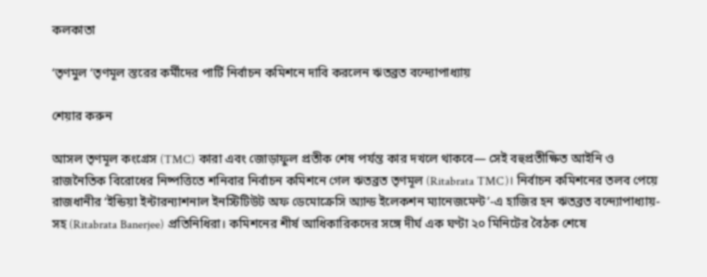কলকাতা

‘তৃণমুল ‘তৃণমূল স্তরের কর্মীদের পার্টি নির্বাচন কমিশনে দাবি করলেন ঋতব্রত বন্দ্যোপাধ্যায়

শেয়ার করুন

আসল তৃণমূল কংগ্রেস (TMC) কারা এবং জোড়াফুল প্রতীক শেষ পর্যন্ত কার দখলে থাকবে— সেই বহুপ্রতীক্ষিত আইনি ও রাজনৈতিক বিরোধের নিষ্পত্তিতে শনিবার নির্বাচন কমিশনে গেল ঋতব্রত তৃণমূল (Ritabrata TMC)। নির্বাচন কমিশনের তলব পেয়ে রাজধানীর ‘ইন্ডিয়া ইন্টারন্যাশনাল ইনস্টিটিউট অফ ডেমোক্রেসি অ্যান্ড ইলেকশন ম্যানেজমেন্ট’-এ হাজির হন ঋতব্রত বন্দ্যোপাধ্যায়-সহ (Ritabrata Banerjee) প্রতিনিধিরা। কমিশনের শীর্ষ আধিকারিকদের সঙ্গে দীর্ঘ এক ঘণ্টা ২০ মিনিটের বৈঠক শেষে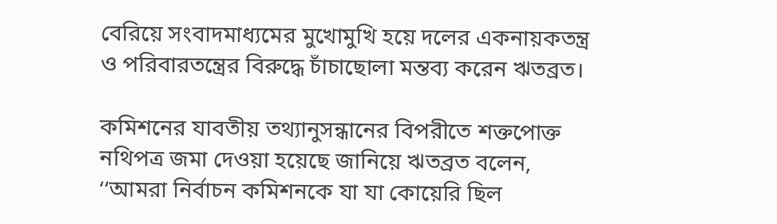বেরিয়ে সংবাদমাধ্যমের মুখোমুখি হয়ে দলের একনায়কতন্ত্র ও পরিবারতন্ত্রের বিরুদ্ধে চাঁচাছোলা মন্তব্য করেন ঋতব্রত।

কমিশনের যাবতীয় তথ্যানুসন্ধানের বিপরীতে শক্তপোক্ত নথিপত্র জমা দেওয়া হয়েছে জানিয়ে ঋতব্রত বলেন, ‘‘আমরা নির্বাচন কমিশনকে যা যা কোয়েরি ছিল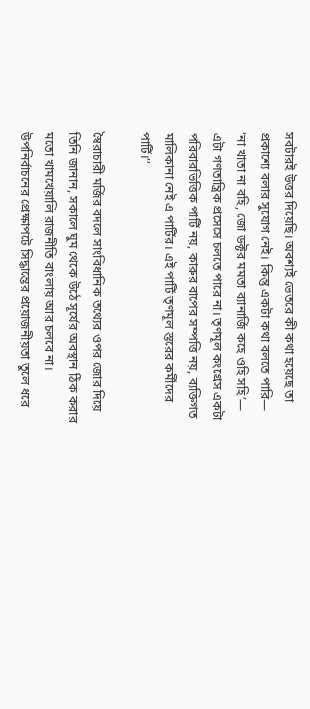সবটারই উত্তর দিয়েছি। অবশ্যই ভেতরে কী কথা হয়েছে তা প্রকাশ্যে বলার সুযোগ নেই। কিন্তু একটা কথা বলতে পারি— ‘না খাতা না বহি, জো ডক্টর মমতা ব্যানার্জি কহে ওহি সহি’— এটা গণতান্ত্রিক প্রসেসে চলতে পারে না। তৃণমূল কংগ্রেস একটা পরিবারভিত্তিক পার্টি নয়, কারুর বাপের সম্পত্তি নয়, ব্যক্তিগত মালিকানা নেই এ পার্টির। এই পার্টি তৃণমূল স্তরের কর্মীদের পার্টি।’’

স্বৈরাচারী মর্জির বদলে সাংবিধানিক তথ্যের ওপর জোর দিয়ে তিনি জানান, সকালে ঘুম থেকে উঠে সূর্যের অবস্থান ঠিক করার মতো খামখেয়ালি রাজনীতি বাংলায় আর চলবে না। উপনির্বাচনের প্রেক্ষাপটে সিদ্ধান্তের প্রয়োজনীয়তা তুলে ধরে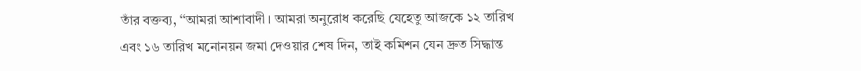তাঁর বক্তব্য, ‘‘আমরা আশাবাদী। আমরা অনুরোধ করেছি যেহেতু আজকে ১২ তারিখ এবং ১৬ তারিখ মনোনয়ন জমা দেওয়ার শেষ দিন, তাই কমিশন যেন দ্রুত সিদ্ধান্ত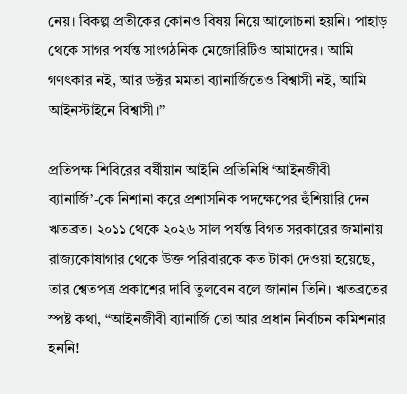নেয়। বিকল্প প্রতীকের কোনও বিষয় নিয়ে আলোচনা হয়নি। পাহাড় থেকে সাগর পর্যন্ত সাংগঠনিক মেজোরিটিও আমাদের। আমি গণৎকার নই, আর ডক্টর মমতা ব্যানার্জিতেও বিশ্বাসী নই, আমি আইনস্টাইনে বিশ্বাসী।’’

প্রতিপক্ষ শিবিরের বর্ষীয়ান আইনি প্রতিনিধি ‘আইনজীবী ব্যানার্জি’-কে নিশানা করে প্রশাসনিক পদক্ষেপের হুঁশিয়ারি দেন ঋতব্রত। ২০১১ থেকে ২০২৬ সাল পর্যন্ত বিগত সরকারের জমানায় রাজ্যকোষাগার থেকে উক্ত পরিবারকে কত টাকা দেওয়া হয়েছে, তার শ্বেতপত্র প্রকাশের দাবি তুলবেন বলে জানান তিনি। ঋতব্রতের স্পষ্ট কথা, ‘‘আইনজীবী ব্যানার্জি তো আর প্রধান নির্বাচন কমিশনার হননি!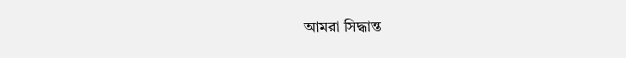আমরা সিদ্ধান্ত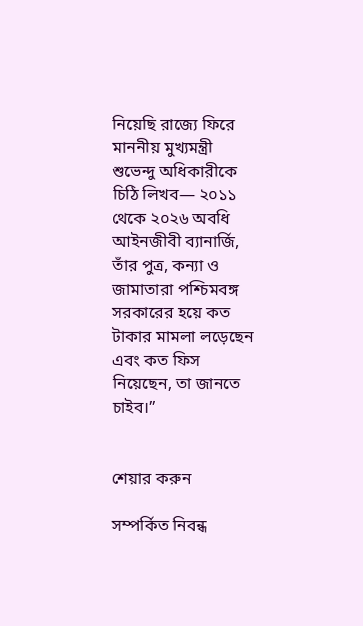নিয়েছি রাজ্যে ফিরে মাননীয় মুখ্যমন্ত্রী শুভেন্দু অধিকারীকে চিঠি লিখব— ২০১১ থেকে ২০২৬ অবধি আইনজীবী ব্যানার্জি, তাঁর পুত্র, কন্যা ও জামাতারা পশ্চিমবঙ্গ সরকারের হয়ে কত টাকার মামলা লড়েছেন এবং কত ফিস নিয়েছেন, তা জানতে চাইব।’’


শেয়ার করুন

সম্পর্কিত নিবন্ধ